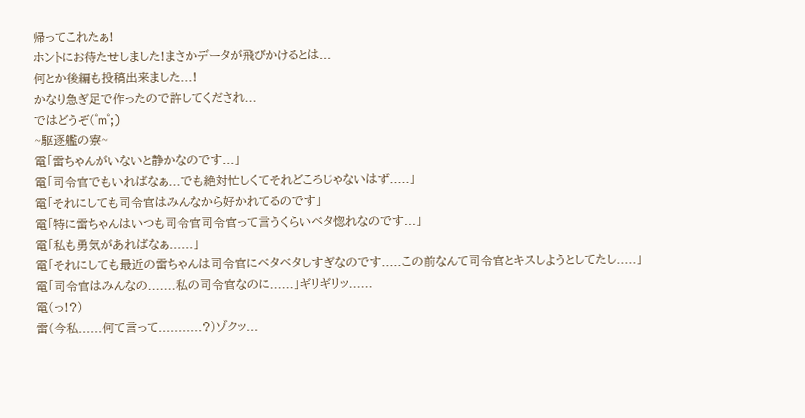帰ってこれたぁ!
ホントにお待たせしました!まさかデータが飛びかけるとは...
何とか後編も投稿出来ました...!
かなり急ぎ足で作ったので許してくだされ...
ではどうぞ(゜m゜;)
~駆逐艦の寮~
電「雷ちゃんがいないと静かなのです...」
電「司令官でもいればなぁ...でも絶対忙しくてそれどころじゃないはず.....」
電「それにしても司令官はみんなから好かれてるのです」
電「特に雷ちゃんはいつも司令官司令官って言うくらいベタ惚れなのです...」
電「私も勇気があればなぁ......」
電「それにしても最近の雷ちゃんは司令官にベタベタしすぎなのです.....この前なんて司令官とキスしようとしてたし.....」
電「司令官はみんなの.......私の司令官なのに......」ギリギリッ......
電(っ!?)
雷(今私......何て言って...........?)ゾクッ...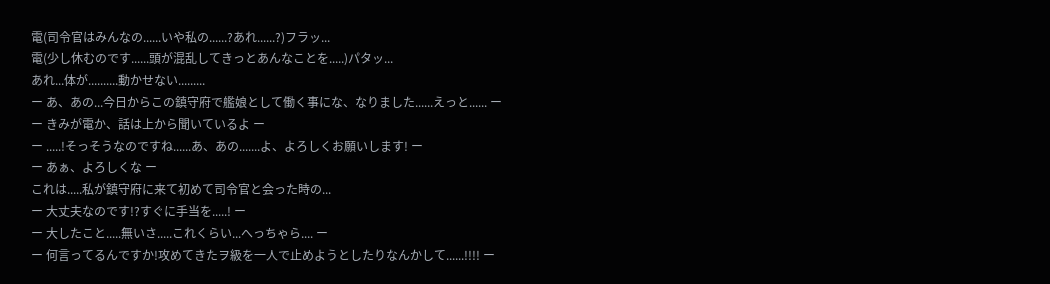電(司令官はみんなの......いや私の......?あれ......?)フラッ...
電(少し休むのです......頭が混乱してきっとあんなことを.....)パタッ...
あれ...体が..........動かせない.........
ー あ、あの...今日からこの鎮守府で艦娘として働く事にな、なりました......えっと...... ー
ー きみが電か、話は上から聞いているよ ー
ー .....!そっそうなのですね......あ、あの.......よ、よろしくお願いします! ー
ー あぁ、よろしくな ー
これは.....私が鎮守府に来て初めて司令官と会った時の...
ー 大丈夫なのです!?すぐに手当を.....! ー
ー 大したこと.....無いさ.....これくらい...へっちゃら.... ー
ー 何言ってるんですか!攻めてきたヲ級を一人で止めようとしたりなんかして......!!!! ー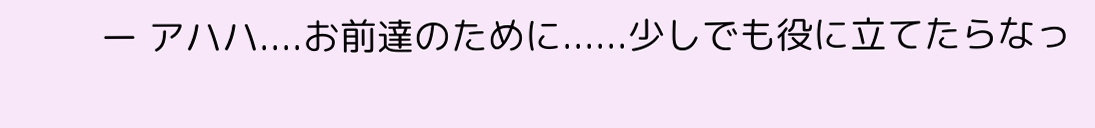ー アハハ....お前達のために......少しでも役に立てたらなっ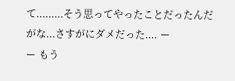て.........そう思ってやったことだったんだがな...さすがにダメだった.... ー
ー もう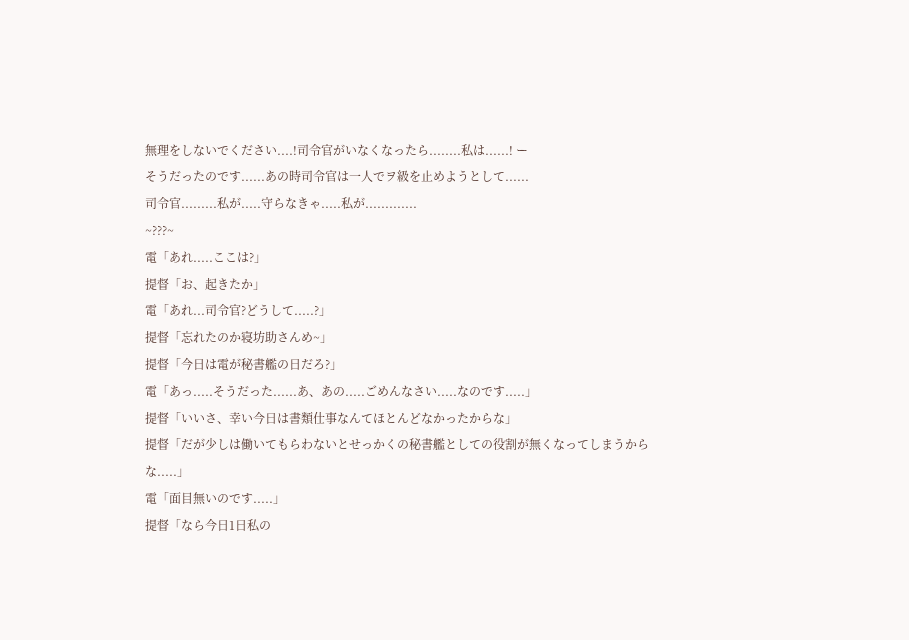無理をしないでください....!司令官がいなくなったら........私は......! ー
そうだったのです......あの時司令官は一人でヲ級を止めようとして......
司令官.........私が.....守らなきゃ.....私が.............
~???~
電「あれ.....ここは?」
提督「お、起きたか」
電「あれ...司令官?どうして.....?」
提督「忘れたのか寝坊助さんめ~」
提督「今日は電が秘書艦の日だろ?」
電「あっ.....そうだった......あ、あの.....ごめんなさい.....なのです.....」
提督「いいさ、幸い今日は書類仕事なんてほとんどなかったからな」
提督「だが少しは働いてもらわないとせっかくの秘書艦としての役割が無くなってしまうからな.....」
電「面目無いのです.....」
提督「なら今日1日私の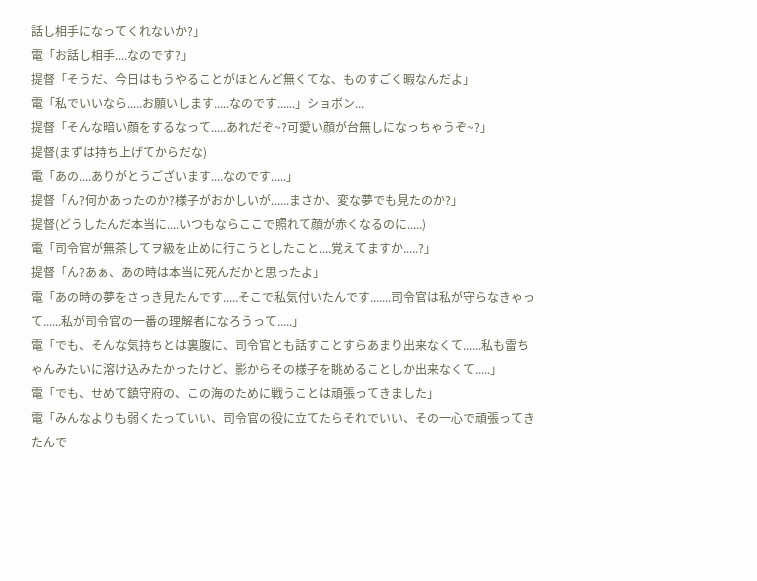話し相手になってくれないか?」
電「お話し相手....なのです?」
提督「そうだ、今日はもうやることがほとんど無くてな、ものすごく暇なんだよ」
電「私でいいなら.....お願いします.....なのです......」ショボン...
提督「そんな暗い顔をするなって.....あれだぞ~?可愛い顔が台無しになっちゃうぞ~?」
提督(まずは持ち上げてからだな)
電「あの....ありがとうございます....なのです.....」
提督「ん?何かあったのか?様子がおかしいが......まさか、変な夢でも見たのか?」
提督(どうしたんだ本当に....いつもならここで照れて顔が赤くなるのに.....)
電「司令官が無茶してヲ級を止めに行こうとしたこと....覚えてますか.....?」
提督「ん?あぁ、あの時は本当に死んだかと思ったよ」
電「あの時の夢をさっき見たんです.....そこで私気付いたんです.......司令官は私が守らなきゃって......私が司令官の一番の理解者になろうって.....」
電「でも、そんな気持ちとは裏腹に、司令官とも話すことすらあまり出来なくて......私も雷ちゃんみたいに溶け込みたかったけど、影からその様子を眺めることしか出来なくて.....」
電「でも、せめて鎮守府の、この海のために戦うことは頑張ってきました」
電「みんなよりも弱くたっていい、司令官の役に立てたらそれでいい、その一心で頑張ってきたんで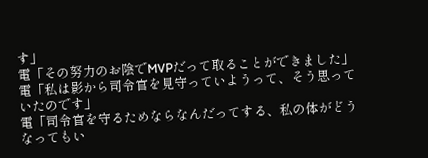す」
電「その努力のお陰でMVPだって取ることができました」
電「私は影から司令官を見守っていようって、そう思っていたのです」
電「司令官を守るためならなんだってする、私の体がどうなってもい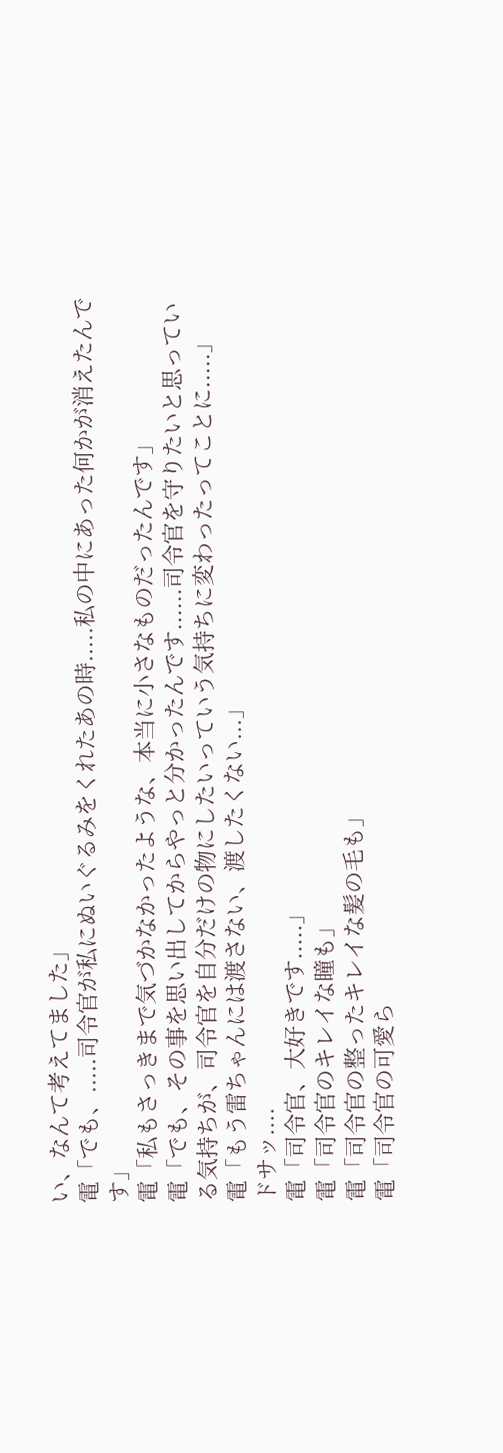い、なんて考えてました」
電「でも、.....司令官が私にぬいぐるみをくれたあの時.....私の中にあった何かが消えたんです」
電「私もさっきまで気づかなかったような、本当に小さなものだったんです」
電「でも、その事を思い出してからやっと分かったんです......司令官を守りたいと思っている気持ちが、司令官を自分だけの物にしたいっていう気持ちに変わったってことに.....」
電「もう雷ちゃんには渡さない、渡したくない...」
ドサッ....
電「司令官、大好きです.....」
電「司令官のキレイな瞳も」
電「司令官の整ったキレイな髪の毛も」
電「司令官の可愛ら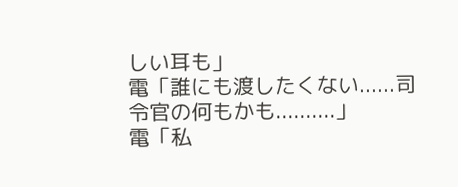しい耳も」
電「誰にも渡したくない......司令官の何もかも..........」
電「私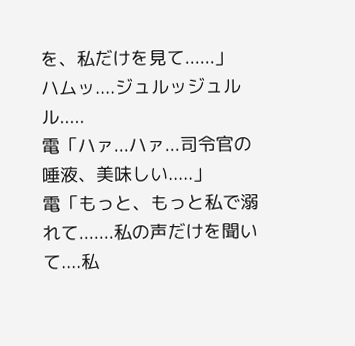を、私だけを見て......」
ハムッ....ジュルッジュルル.....
電「ハァ...ハァ...司令官の唾液、美味しい.....」
電「もっと、もっと私で溺れて.......私の声だけを聞いて....私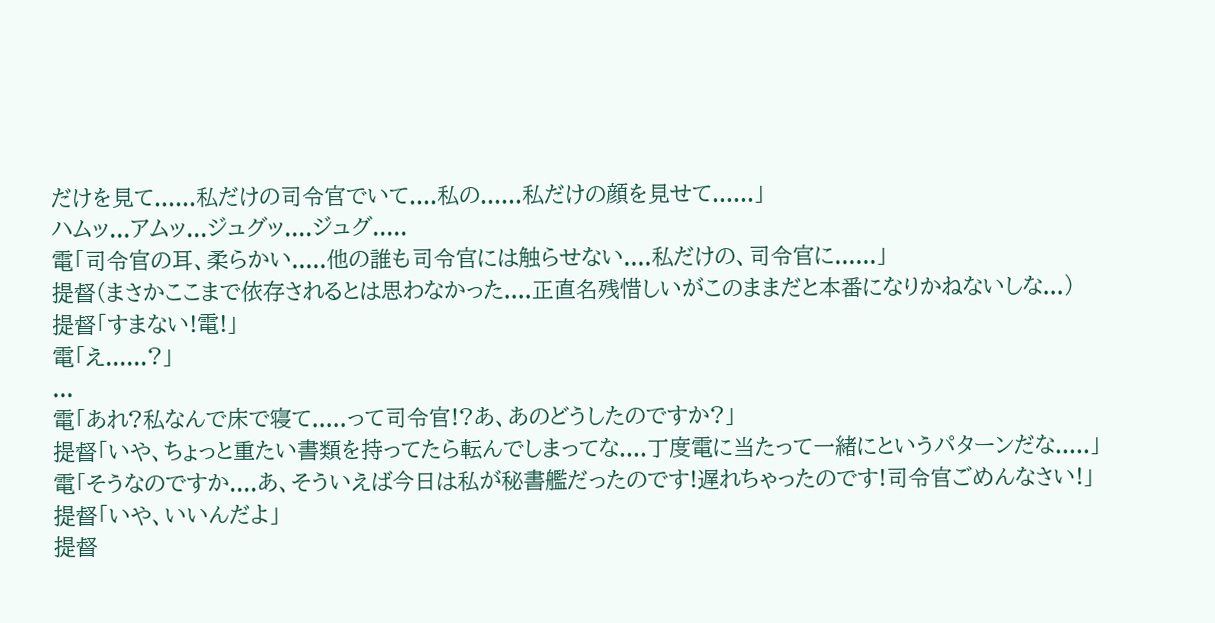だけを見て......私だけの司令官でいて....私の......私だけの顔を見せて......」
ハムッ...アムッ...ジュグッ....ジュグ.....
電「司令官の耳、柔らかい.....他の誰も司令官には触らせない....私だけの、司令官に......」
提督(まさかここまで依存されるとは思わなかった....正直名残惜しいがこのままだと本番になりかねないしな...)
提督「すまない!電!」
電「え......?」
...
電「あれ?私なんで床で寝て.....って司令官!?あ、あのどうしたのですか?」
提督「いや、ちょっと重たい書類を持ってたら転んでしまってな....丁度電に当たって一緒にというパターンだな.....」
電「そうなのですか....あ、そういえば今日は私が秘書艦だったのです!遅れちゃったのです!司令官ごめんなさい!」
提督「いや、いいんだよ」
提督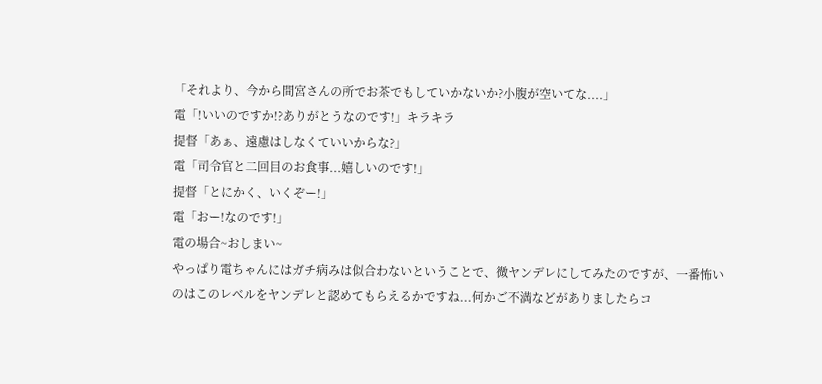「それより、今から間宮さんの所でお茶でもしていかないか?小腹が空いてな....」
電「!いいのですか!?ありがとうなのです!」キラキラ
提督「あぁ、遠慮はしなくていいからな?」
電「司令官と二回目のお食事...嬉しいのです!」
提督「とにかく、いくぞー!」
電「おー!なのです!」
電の場合~おしまい~
やっぱり電ちゃんにはガチ病みは似合わないということで、微ヤンデレにしてみたのですが、一番怖いのはこのレベルをヤンデレと認めてもらえるかですね...何かご不満などがありましたらコ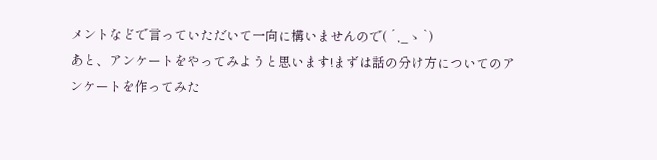メントなどで言っていただいて一向に構いませんので( ´,_ゝ`)
あと、アンケートをやってみようと思います!まずは話の分け方についてのアンケートを作ってみた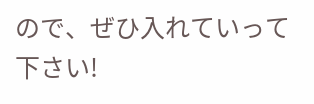ので、ぜひ入れていって下さい!